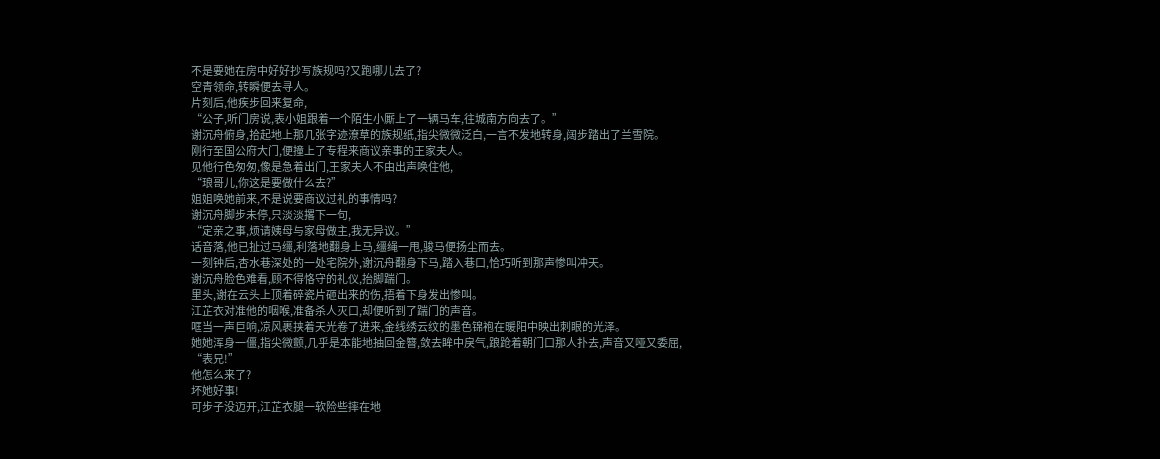不是要她在房中好好抄写族规吗?又跑哪儿去了?
空青领命,转瞬便去寻人。
片刻后,他疾步回来复命,
“公子,听门房说,表小姐跟着一个陌生小厮上了一辆马车,往城南方向去了。”
谢沉舟俯身,拾起地上那几张字迹潦草的族规纸,指尖微微泛白,一言不发地转身,阔步踏出了兰雪院。
刚行至国公府大门,便撞上了专程来商议亲事的王家夫人。
见他行色匆匆,像是急着出门,王家夫人不由出声唤住他,
“琅哥儿,你这是要做什么去?”
姐姐唤她前来,不是说要商议过礼的事情吗?
谢沉舟脚步未停,只淡淡撂下一句,
“定亲之事,烦请姨母与家母做主,我无异议。”
话音落,他已扯过马缰,利落地翻身上马,缰绳一甩,骏马便扬尘而去。
一刻钟后,杏水巷深处的一处宅院外,谢沉舟翻身下马,踏入巷口,恰巧听到那声惨叫冲天。
谢沉舟脸色难看,顾不得恪守的礼仪,抬脚踹门。
里头,谢在云头上顶着碎瓷片砸出来的伤,捂着下身发出惨叫。
江芷衣对准他的咽喉,准备杀人灭口,却便听到了踹门的声音。
哐当一声巨响,凉风裹挟着天光卷了进来,金线绣云纹的墨色锦袍在暖阳中映出刺眼的光泽。
她她浑身一僵,指尖微颤,几乎是本能地抽回金簪,敛去眸中戾气,踉跄着朝门口那人扑去,声音又哑又委屈,
“表兄!”
他怎么来了?
坏她好事!
可步子没迈开,江芷衣腿一软险些摔在地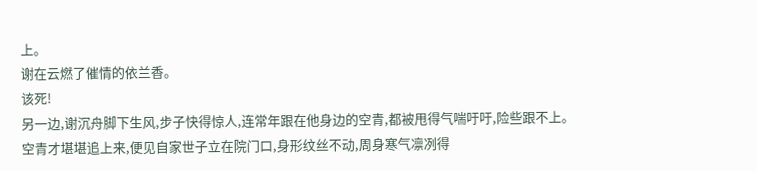上。
谢在云燃了催情的依兰香。
该死!
另一边,谢沉舟脚下生风,步子快得惊人,连常年跟在他身边的空青,都被甩得气喘吁吁,险些跟不上。
空青才堪堪追上来,便见自家世子立在院门口,身形纹丝不动,周身寒气凛冽得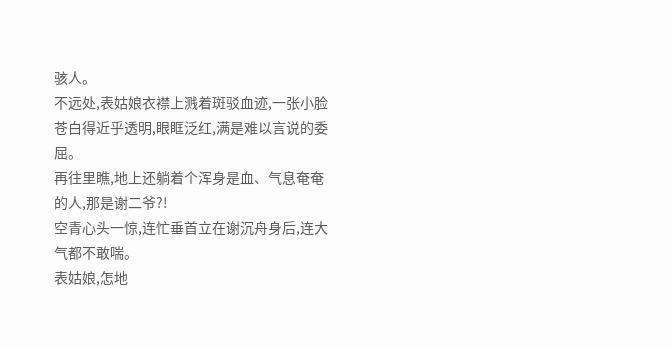骇人。
不远处,表姑娘衣襟上溅着斑驳血迹,一张小脸苍白得近乎透明,眼眶泛红,满是难以言说的委屈。
再往里瞧,地上还躺着个浑身是血、气息奄奄的人,那是谢二爷?!
空青心头一惊,连忙垂首立在谢沉舟身后,连大气都不敢喘。
表姑娘,怎地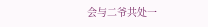会与二爷共处一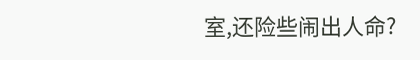室,还险些闹出人命?